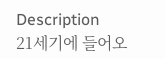Description
21세기에 들어오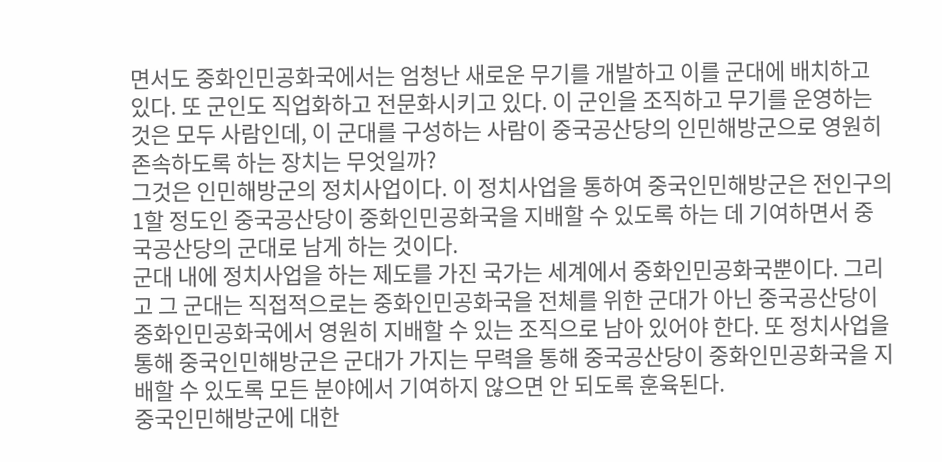면서도 중화인민공화국에서는 엄청난 새로운 무기를 개발하고 이를 군대에 배치하고 있다. 또 군인도 직업화하고 전문화시키고 있다. 이 군인을 조직하고 무기를 운영하는 것은 모두 사람인데, 이 군대를 구성하는 사람이 중국공산당의 인민해방군으로 영원히 존속하도록 하는 장치는 무엇일까?
그것은 인민해방군의 정치사업이다. 이 정치사업을 통하여 중국인민해방군은 전인구의 1할 정도인 중국공산당이 중화인민공화국을 지배할 수 있도록 하는 데 기여하면서 중국공산당의 군대로 남게 하는 것이다.
군대 내에 정치사업을 하는 제도를 가진 국가는 세계에서 중화인민공화국뿐이다. 그리고 그 군대는 직접적으로는 중화인민공화국을 전체를 위한 군대가 아닌 중국공산당이 중화인민공화국에서 영원히 지배할 수 있는 조직으로 남아 있어야 한다. 또 정치사업을 통해 중국인민해방군은 군대가 가지는 무력을 통해 중국공산당이 중화인민공화국을 지배할 수 있도록 모든 분야에서 기여하지 않으면 안 되도록 훈육된다.
중국인민해방군에 대한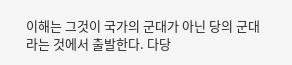이해는 그것이 국가의 군대가 아닌 당의 군대라는 것에서 출발한다. 다당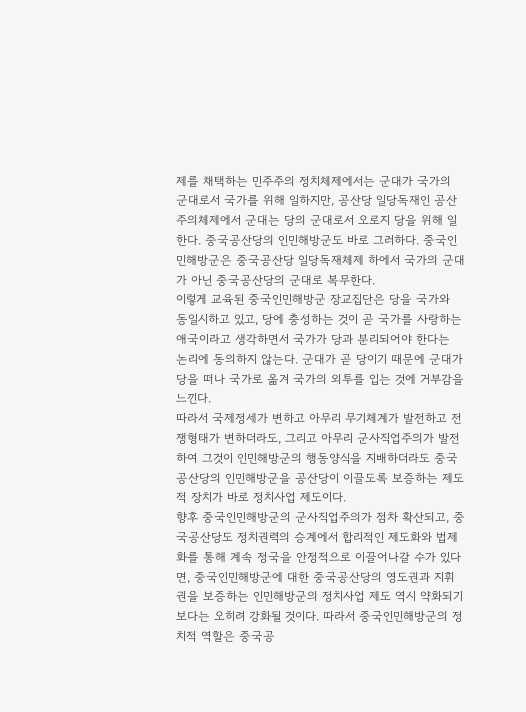제를 채택하는 민주주의 정치체제에서는 군대가 국가의 군대로서 국가를 위해 일하지만, 공산당 일당독재인 공산주의체제에서 군대는 당의 군대로서 오로지 당을 위해 일한다. 중국공산당의 인민해방군도 바로 그러하다. 중국인민해방군은 중국공산당 일당독재체제 하에서 국가의 군대가 아닌 중국공산당의 군대로 복무한다.
이렇게 교육된 중국인민해방군 장교집단은 당을 국가와 동일시하고 있고, 당에 충성하는 것이 곧 국가를 사랑하는 애국이라고 생각하면서 국가가 당과 분리되어야 한다는 논리에 동의하지 않는다. 군대가 곧 당이기 때문에 군대가 당을 떠나 국가로 옮겨 국가의 외투를 입는 것에 거부감을 느낀다.
따라서 국제정세가 변하고 아무리 무기체계가 발전하고 전쟁형태가 변하더라도, 그리고 아무리 군사직업주의가 발전하여 그것이 인민해방군의 행동양식을 지배하더라도 중국공산당의 인민해방군을 공산당이 이끌도록 보증하는 제도적 장치가 바로 정치사업 제도이다.
향후 중국인민해방군의 군사직업주의가 점차 확산되고, 중국공산당도 정치권력의 승계에서 합리적인 제도화와 법제화를 통해 계속 정국을 안정적으로 이끌어나갈 수가 있다면, 중국인민해방군에 대한 중국공산당의 영도권과 지휘권을 보증하는 인민해방군의 정치사업 제도 역시 약화되기보다는 오히려 강화될 것이다. 따라서 중국인민해방군의 정치적 역할은 중국공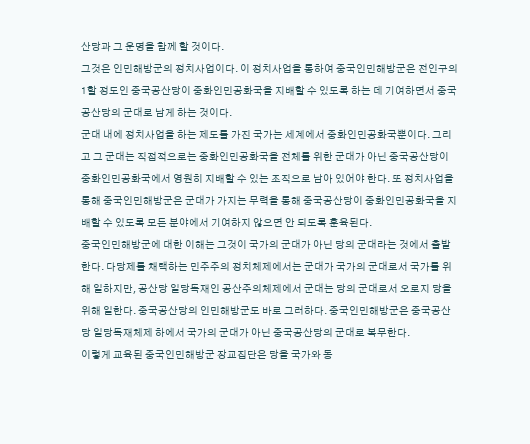산당과 그 운명을 함께 할 것이다.
그것은 인민해방군의 정치사업이다. 이 정치사업을 통하여 중국인민해방군은 전인구의 1할 정도인 중국공산당이 중화인민공화국을 지배할 수 있도록 하는 데 기여하면서 중국공산당의 군대로 남게 하는 것이다.
군대 내에 정치사업을 하는 제도를 가진 국가는 세계에서 중화인민공화국뿐이다. 그리고 그 군대는 직접적으로는 중화인민공화국을 전체를 위한 군대가 아닌 중국공산당이 중화인민공화국에서 영원히 지배할 수 있는 조직으로 남아 있어야 한다. 또 정치사업을 통해 중국인민해방군은 군대가 가지는 무력을 통해 중국공산당이 중화인민공화국을 지배할 수 있도록 모든 분야에서 기여하지 않으면 안 되도록 훈육된다.
중국인민해방군에 대한 이해는 그것이 국가의 군대가 아닌 당의 군대라는 것에서 출발한다. 다당제를 채택하는 민주주의 정치체제에서는 군대가 국가의 군대로서 국가를 위해 일하지만, 공산당 일당독재인 공산주의체제에서 군대는 당의 군대로서 오로지 당을 위해 일한다. 중국공산당의 인민해방군도 바로 그러하다. 중국인민해방군은 중국공산당 일당독재체제 하에서 국가의 군대가 아닌 중국공산당의 군대로 복무한다.
이렇게 교육된 중국인민해방군 장교집단은 당을 국가와 동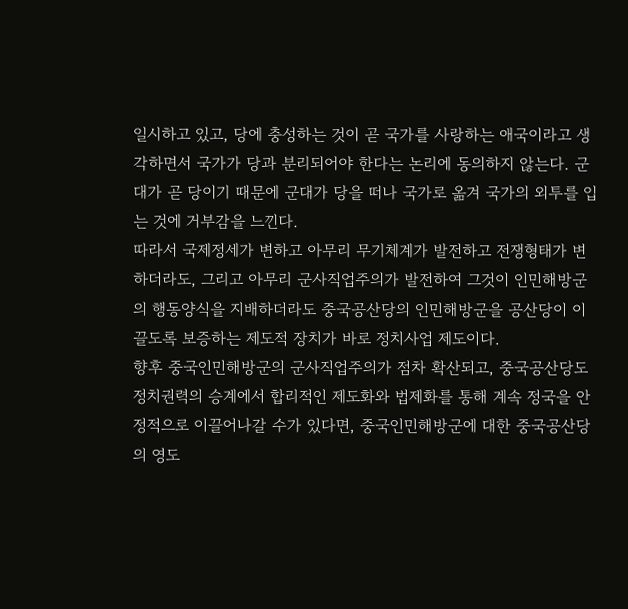일시하고 있고, 당에 충성하는 것이 곧 국가를 사랑하는 애국이라고 생각하면서 국가가 당과 분리되어야 한다는 논리에 동의하지 않는다. 군대가 곧 당이기 때문에 군대가 당을 떠나 국가로 옮겨 국가의 외투를 입는 것에 거부감을 느낀다.
따라서 국제정세가 변하고 아무리 무기체계가 발전하고 전쟁형태가 변하더라도, 그리고 아무리 군사직업주의가 발전하여 그것이 인민해방군의 행동양식을 지배하더라도 중국공산당의 인민해방군을 공산당이 이끌도록 보증하는 제도적 장치가 바로 정치사업 제도이다.
향후 중국인민해방군의 군사직업주의가 점차 확산되고, 중국공산당도 정치권력의 승계에서 합리적인 제도화와 법제화를 통해 계속 정국을 안정적으로 이끌어나갈 수가 있다면, 중국인민해방군에 대한 중국공산당의 영도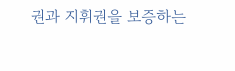권과 지휘권을 보증하는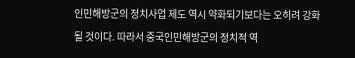인민해방군의 정치사업 제도 역시 약화되기보다는 오히려 강화될 것이다. 따라서 중국인민해방군의 정치적 역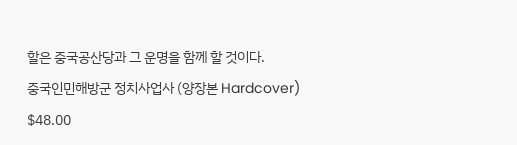할은 중국공산당과 그 운명을 함께 할 것이다.
중국인민해방군 정치사업사 (양장본 Hardcover)
$48.00